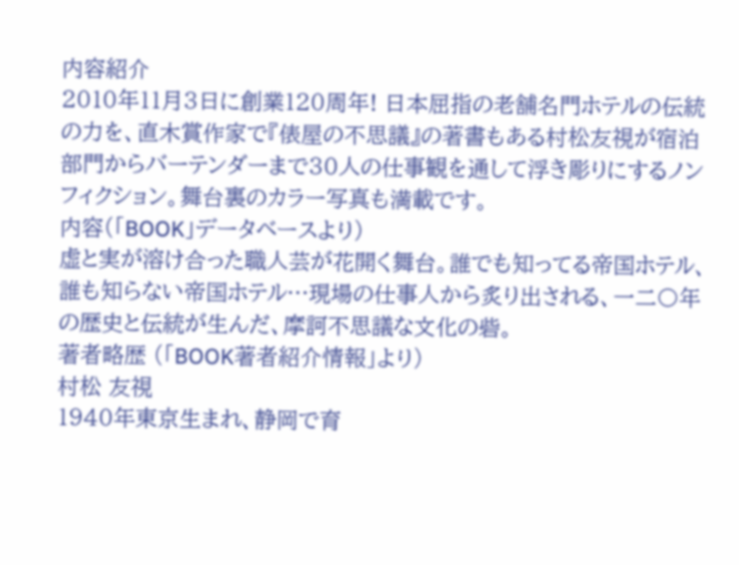内容紹介
2010年11月3日に創業120周年! 日本屈指の老舗名門ホテルの伝統の力を、直木賞作家で『俵屋の不思議』の著書もある村松友視が宿泊部門からバーテンダーまで30人の仕事観を通して浮き彫りにするノンフィクション。舞台裏のカラー写真も満載です。
内容(「BOOK」データベースより)
虚と実が溶け合った職人芸が花開く舞台。誰でも知ってる帝国ホテル、誰も知らない帝国ホテル…現場の仕事人から炙り出される、一二〇年の歴史と伝統が生んだ、摩訶不思議な文化の砦。
著者略歴 (「BOOK著者紹介情報」より)
村松 友視
1940年東京生まれ、静岡で育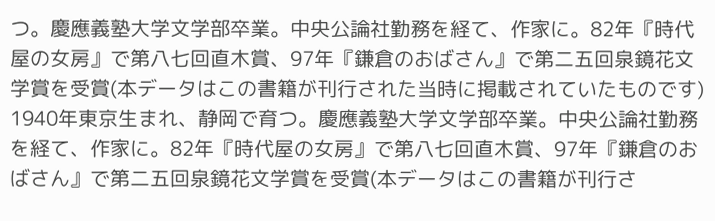つ。慶應義塾大学文学部卒業。中央公論社勤務を経て、作家に。82年『時代屋の女房』で第八七回直木賞、97年『鎌倉のおばさん』で第二五回泉鏡花文学賞を受賞(本データはこの書籍が刊行された当時に掲載されていたものです)
1940年東京生まれ、静岡で育つ。慶應義塾大学文学部卒業。中央公論社勤務を経て、作家に。82年『時代屋の女房』で第八七回直木賞、97年『鎌倉のおばさん』で第二五回泉鏡花文学賞を受賞(本データはこの書籍が刊行さ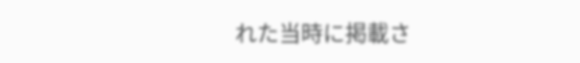れた当時に掲載さ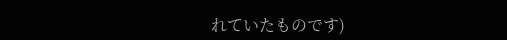れていたものです)